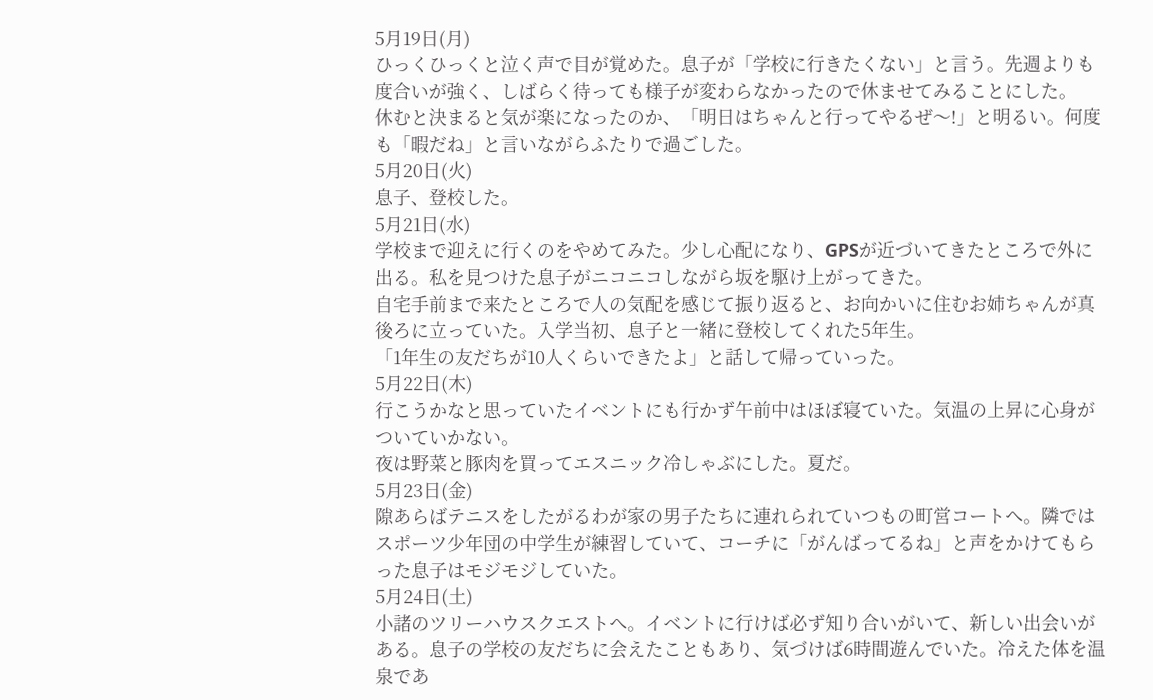5月19日(月)
ひっくひっくと泣く声で目が覚めた。息子が「学校に行きたくない」と言う。先週よりも度合いが強く、しばらく待っても様子が変わらなかったので休ませてみることにした。
休むと決まると気が楽になったのか、「明日はちゃんと行ってやるぜ〜!」と明るい。何度も「暇だね」と言いながらふたりで過ごした。
5月20日(火)
息子、登校した。
5月21日(水)
学校まで迎えに行くのをやめてみた。少し心配になり、GPSが近づいてきたところで外に出る。私を見つけた息子がニコニコしながら坂を駆け上がってきた。
自宅手前まで来たところで人の気配を感じて振り返ると、お向かいに住むお姉ちゃんが真後ろに立っていた。入学当初、息子と一緒に登校してくれた5年生。
「1年生の友だちが10人くらいできたよ」と話して帰っていった。
5月22日(木)
行こうかなと思っていたイベントにも行かず午前中はほぼ寝ていた。気温の上昇に心身がついていかない。
夜は野菜と豚肉を買ってエスニック冷しゃぶにした。夏だ。
5月23日(金)
隙あらばテニスをしたがるわが家の男子たちに連れられていつもの町営コートへ。隣ではスポーツ少年団の中学生が練習していて、コーチに「がんばってるね」と声をかけてもらった息子はモジモジしていた。
5月24日(土)
小諸のツリーハウスクエストへ。イベントに行けば必ず知り合いがいて、新しい出会いがある。息子の学校の友だちに会えたこともあり、気づけば6時間遊んでいた。冷えた体を温泉であ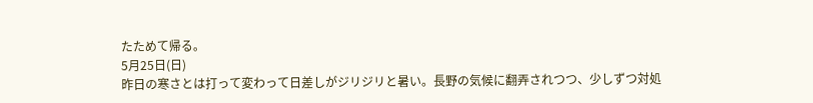たためて帰る。
5月25日(日)
昨日の寒さとは打って変わって日差しがジリジリと暑い。長野の気候に翻弄されつつ、少しずつ対処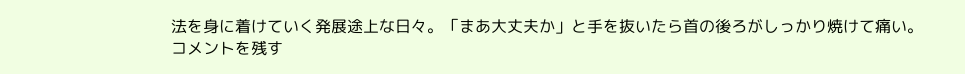法を身に着けていく発展途上な日々。「まあ大丈夫か」と手を抜いたら首の後ろがしっかり焼けて痛い。
コメントを残す